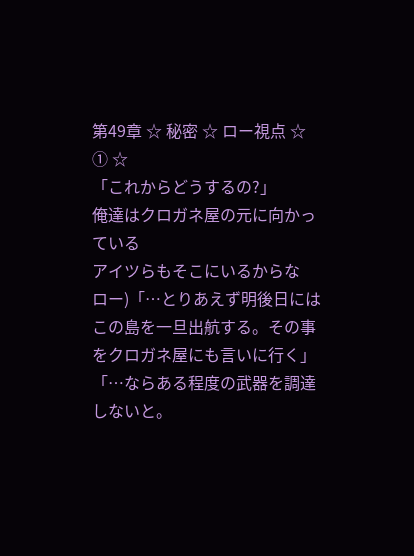第49章 ☆ 秘密 ☆ ロー視点 ☆ ① ☆
「これからどうするの?」
俺達はクロガネ屋の元に向かっている
アイツらもそこにいるからな
ロー)「…とりあえず明後日にはこの島を一旦出航する。その事をクロガネ屋にも言いに行く」
「…ならある程度の武器を調達しないと。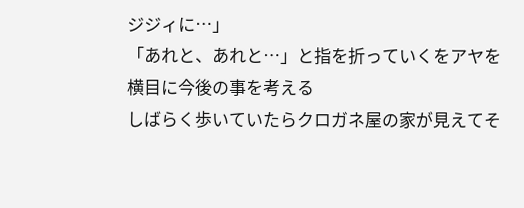ジジィに…」
「あれと、あれと…」と指を折っていくをアヤを横目に今後の事を考える
しばらく歩いていたらクロガネ屋の家が見えてそ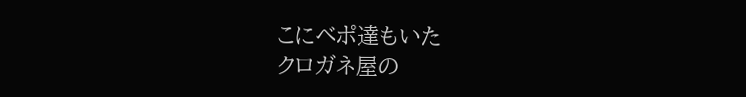こにベポ達もいた
クロガネ屋の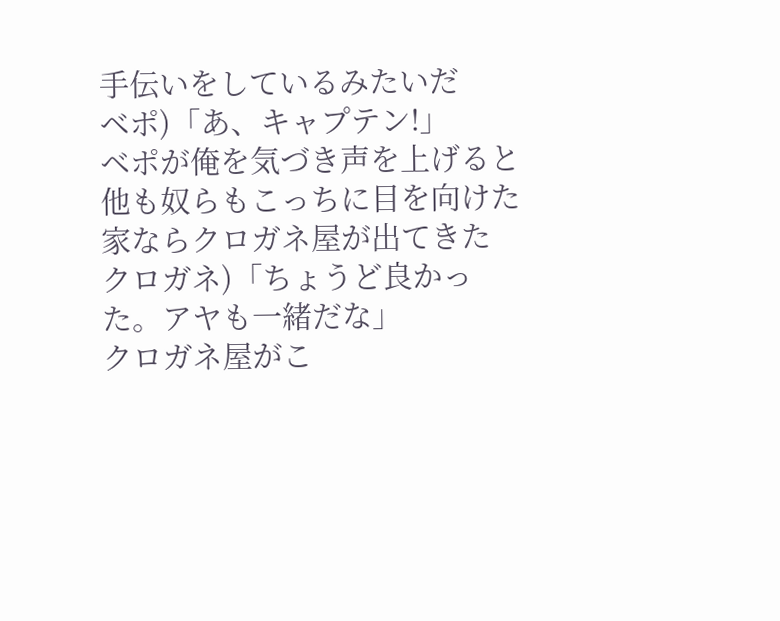手伝いをしているみたいだ
ベポ)「あ、キャプテン!」
ベポが俺を気づき声を上げると他も奴らもこっちに目を向けた
家ならクロガネ屋が出てきた
クロガネ)「ちょうど良かった。アヤも一緒だな」
クロガネ屋がこ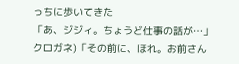っちに歩いてきた
「あ、ジジィ。ちょうど仕事の話が…」
クロガネ)「その前に、ほれ。お前さん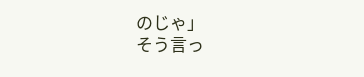のじゃ」
そう言っ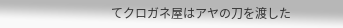てクロガネ屋はアヤの刀を渡した